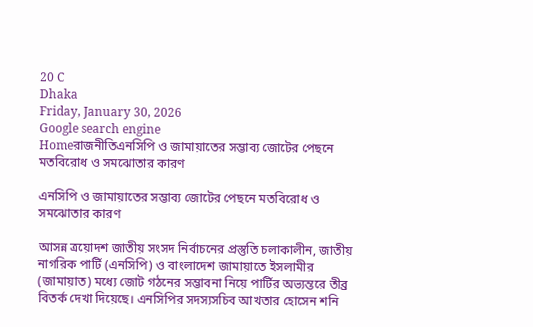20 C
Dhaka
Friday, January 30, 2026
Google search engine
Homeরাজনীতিএনসিপি ও জামায়াতের সম্ভাব্য জোটের পেছনে মতবিরোধ ও সমঝোতার কারণ

এনসিপি ও জামায়াতের সম্ভাব্য জোটের পেছনে মতবিরোধ ও সমঝোতার কারণ

আসন্ন ত্রয়োদশ জাতীয় সংসদ নির্বাচনের প্রস্তুতি চলাকালীন, জাতীয় নাগরিক পার্টি (এনসিপি) ও বাংলাদেশ জামায়াতে ইসলামীর (জামায়াত) মধ্যে জোট গঠনের সম্ভাবনা নিয়ে পার্টির অভ্যন্তরে তীব্র বিতর্ক দেখা দিয়েছে। এনসিপির সদস্যসচিব আখতার হোসেন শনি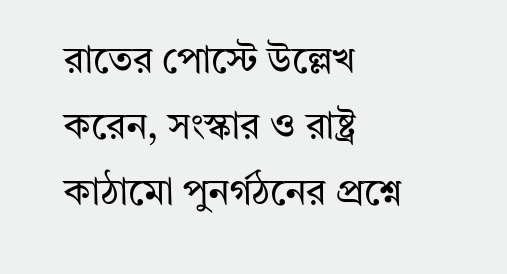রাতের পোস্টে উল্লেখ করেন, সংস্কার ও রাষ্ট্র কাঠামো পুনর্গঠনের প্রশ্নে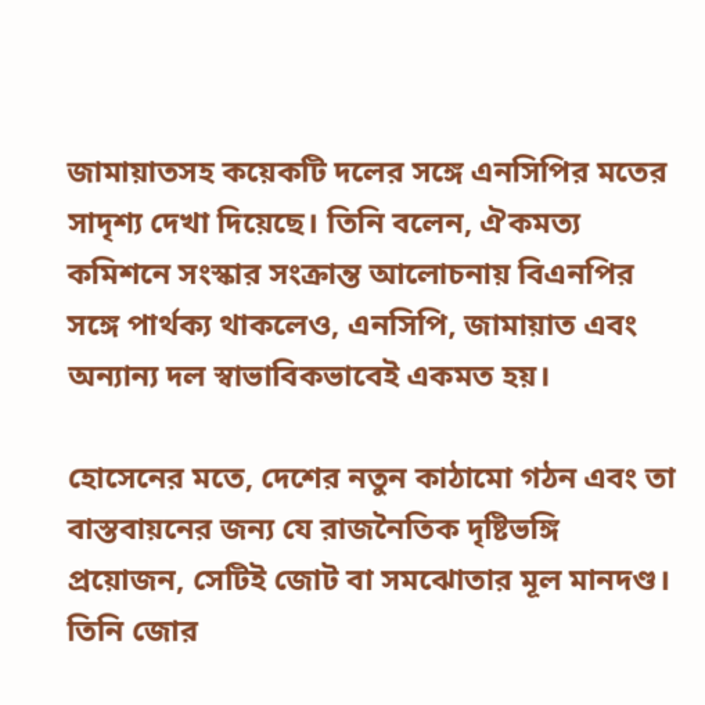জামায়াতসহ কয়েকটি দলের সঙ্গে এনসিপির মতের সাদৃশ্য দেখা দিয়েছে। তিনি বলেন, ঐকমত্য কমিশনে সংস্কার সংক্রান্ত আলোচনায় বিএনপির সঙ্গে পার্থক্য থাকলেও, এনসিপি, জামায়াত এবং অন্যান্য দল স্বাভাবিকভাবেই একমত হয়।

হোসেনের মতে, দেশের নতুন কাঠামো গঠন এবং তা বাস্তবায়নের জন্য যে রাজনৈতিক দৃষ্টিভঙ্গি প্রয়োজন, সেটিই জোট বা সমঝোতার মূল মানদণ্ড। তিনি জোর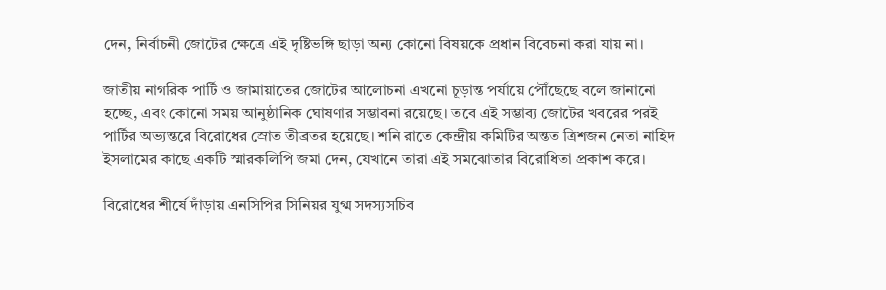দেন, নির্বাচনী জোটের ক্ষেত্রে এই দৃষ্টিভঙ্গি ছাড়া অন্য কোনো বিষয়কে প্রধান বিবেচনা করা যায় না।

জাতীয় নাগরিক পার্টি ও জামায়াতের জোটের আলোচনা এখনো চূড়ান্ত পর্যায়ে পৌঁছেছে বলে জানানো হচ্ছে, এবং কোনো সময় আনুষ্ঠানিক ঘোষণার সম্ভাবনা রয়েছে। তবে এই সম্ভাব্য জোটের খবরের পরই পার্টির অভ্যন্তরে বিরোধের স্রোত তীব্রতর হয়েছে। শনি রাতে কেন্দ্রীয় কমিটির অন্তত ত্রিশজন নেতা নাহিদ ইসলামের কাছে একটি স্মারকলিপি জমা দেন, যেখানে তারা এই সমঝোতার বিরোধিতা প্রকাশ করে।

বিরোধের শীর্ষে দাঁড়ায় এনসিপির সিনিয়র যুগ্ম সদস্যসচিব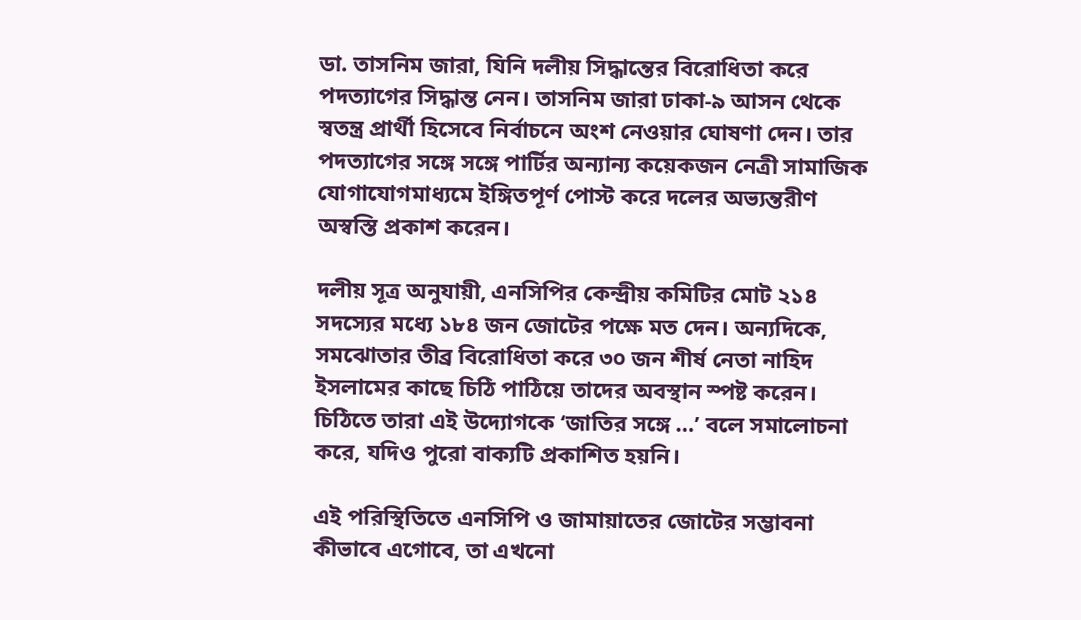ডা. তাসনিম জারা, যিনি দলীয় সিদ্ধান্তের বিরোধিতা করে পদত্যাগের সিদ্ধান্ত নেন। তাসনিম জারা ঢাকা‑৯ আসন থেকে স্বতন্ত্র প্রার্থী হিসেবে নির্বাচনে অংশ নেওয়ার ঘোষণা দেন। তার পদত্যাগের সঙ্গে সঙ্গে পার্টির অন্যান্য কয়েকজন নেত্রী সামাজিক যোগাযোগমাধ্যমে ইঙ্গিতপূর্ণ পোস্ট করে দলের অভ্যন্তরীণ অস্বস্তি প্রকাশ করেন।

দলীয় সূত্র অনুযায়ী, এনসিপির কেন্দ্রীয় কমিটির মোট ২১৪ সদস্যের মধ্যে ১৮৪ জন জোটের পক্ষে মত দেন। অন্যদিকে, সমঝোতার তীব্র বিরোধিতা করে ৩০ জন শীর্ষ নেতা নাহিদ ইসলামের কাছে চিঠি পাঠিয়ে তাদের অবস্থান স্পষ্ট করেন। চিঠিতে তারা এই উদ্যোগকে ‘জাতির সঙ্গে …’ বলে সমালোচনা করে, যদিও পুরো বাক্যটি প্রকাশিত হয়নি।

এই পরিস্থিতিতে এনসিপি ও জামায়াতের জোটের সম্ভাবনা কীভাবে এগোবে, তা এখনো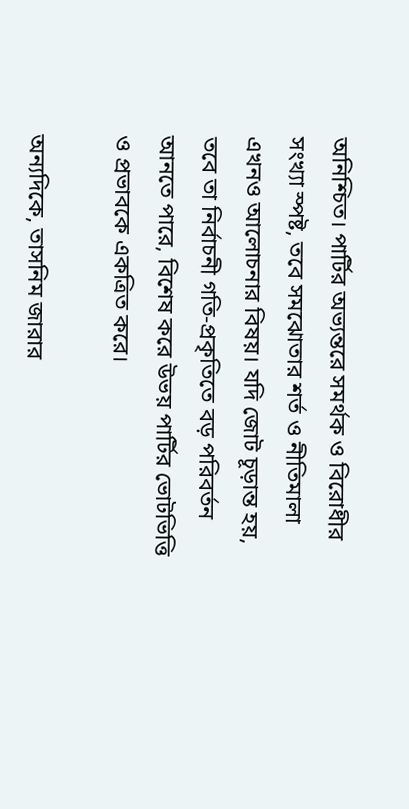অনিশ্চিত। পার্টির অভ্যন্তরে সমর্থক ও বিরোধীর সংখ্যা স্পষ্ট, তবে সমঝোতার শর্ত ও নীতিমালা এখনও আলোচনার বিষয়। যদি জোট চূড়ান্ত হয়, তবে তা নির্বাচনী গতি-প্রকৃতিতে বড় পরিবর্তন আনতে পারে, বিশেষ করে উভয় পার্টির ভোটভিত্তি ও প্রভাবকে একত্রিত করে।

অন্যদিকে, তাসনিম জারার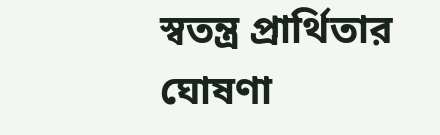স্বতন্ত্র প্রার্থিতার ঘোষণা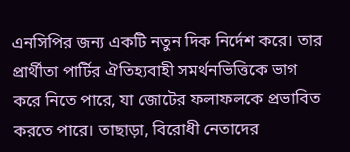এনসিপির জন্য একটি নতুন দিক নির্দেশ করে। তার প্রার্থীতা পার্টির ঐতিহ্যবাহী সমর্থনভিত্তিকে ভাগ করে নিতে পারে, যা জোটের ফলাফলকে প্রভাবিত করতে পারে। তাছাড়া, বিরোধী নেতাদের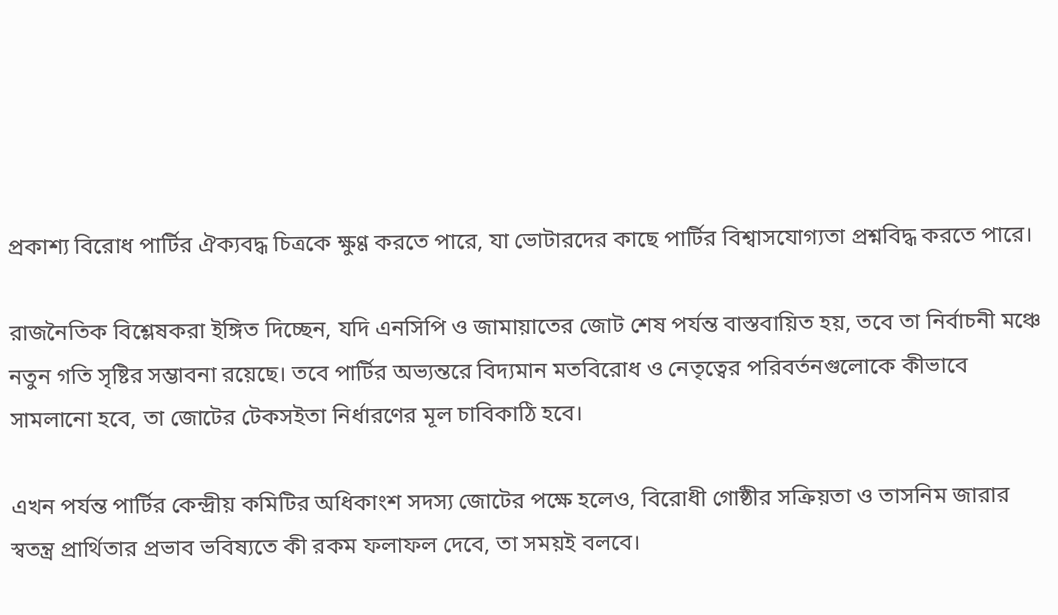প্রকাশ্য বিরোধ পার্টির ঐক্যবদ্ধ চিত্রকে ক্ষুণ্ণ করতে পারে, যা ভোটারদের কাছে পার্টির বিশ্বাসযোগ্যতা প্রশ্নবিদ্ধ করতে পারে।

রাজনৈতিক বিশ্লেষকরা ইঙ্গিত দিচ্ছেন, যদি এনসিপি ও জামায়াতের জোট শেষ পর্যন্ত বাস্তবায়িত হয়, তবে তা নির্বাচনী মঞ্চে নতুন গতি সৃষ্টির সম্ভাবনা রয়েছে। তবে পার্টির অভ্যন্তরে বিদ্যমান মতবিরোধ ও নেতৃত্বের পরিবর্তনগুলোকে কীভাবে সামলানো হবে, তা জোটের টেকসইতা নির্ধারণের মূল চাবিকাঠি হবে।

এখন পর্যন্ত পার্টির কেন্দ্রীয় কমিটির অধিকাংশ সদস্য জোটের পক্ষে হলেও, বিরোধী গোষ্ঠীর সক্রিয়তা ও তাসনিম জারার স্বতন্ত্র প্রার্থিতার প্রভাব ভবিষ্যতে কী রকম ফলাফল দেবে, তা সময়ই বলবে।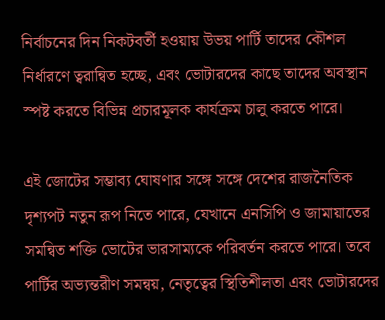নির্বাচনের দিন নিকটবর্তী হওয়ায় উভয় পার্টি তাদের কৌশল নির্ধারণে ত্বরান্বিত হচ্ছে, এবং ভোটারদের কাছে তাদের অবস্থান স্পষ্ট করতে বিভিন্ন প্রচারমূলক কার্যক্রম চালু করতে পারে।

এই জোটের সম্ভাব্য ঘোষণার সঙ্গে সঙ্গে দেশের রাজনৈতিক দৃশ্যপট নতুন রূপ নিতে পারে, যেখানে এনসিপি ও জামায়াতের সমন্বিত শক্তি ভোটের ভারসাম্যকে পরিবর্তন করতে পারে। তবে পার্টির অভ্যন্তরীণ সমন্বয়, নেতৃত্বের স্থিতিশীলতা এবং ভোটারদের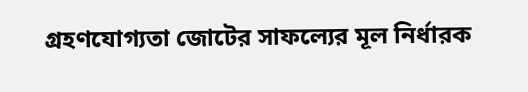গ্রহণযোগ্যতা জোটের সাফল্যের মূল নির্ধারক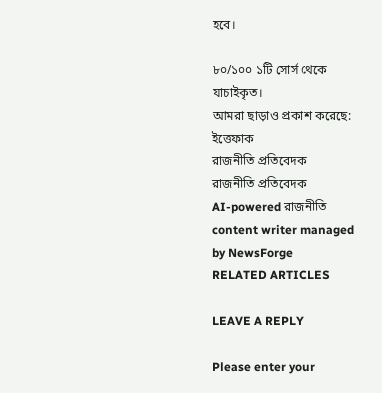হবে।

৮০/১০০ ১টি সোর্স থেকে যাচাইকৃত।
আমরা ছাড়াও প্রকাশ করেছে: ইত্তেফাক
রাজনীতি প্রতিবেদক
রাজনীতি প্রতিবেদক
AI-powered রাজনীতি content writer managed by NewsForge
RELATED ARTICLES

LEAVE A REPLY

Please enter your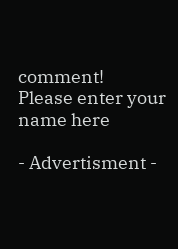comment!
Please enter your name here

- Advertisment -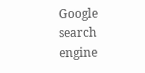Google search engine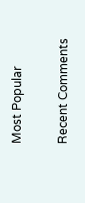Most Popular

Recent Comments